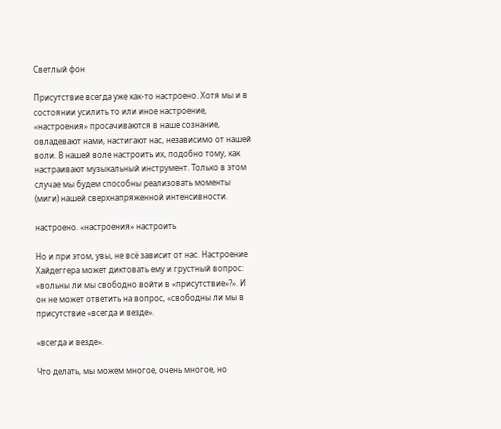Светлый фон

Присутствие всегда уже как-то настроено. Хотя мы и в состоянии усилить то или иное настроение, «настроения» просачиваются в наше сознание, овладевают нами, настигают нас, независимо от нашей воли. В нашей воле настроить их, подобно тому, как настраивают музыкальный инструмент. Только в этом случае мы будем способны реализовать моменты (миги) нашей сверхнапряженной интенсивности.

настроено. «настроения» настроить

Но и при этом, увы, не всё зависит от нас. Настроение Хайдеггера может диктовать ему и грустный вопрос: «вольны ли мы свободно войти в «присутствие»?». И он не может ответить на вопрос, «свободны ли мы в присутствие «всегда и везде».

«всегда и везде».

Что делать, мы можем многое, очень многое, но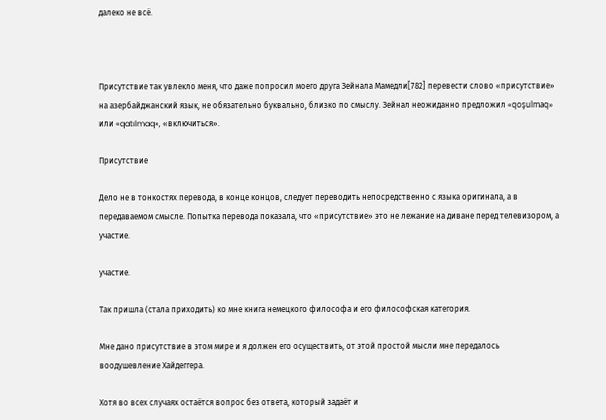далеко не всё.



Присутствие так увлекло меня, что даже попросил моего друга Зейнала Мамедли[782] перевести слово «присутствие» на азербайджанский язык, не обязательно буквально, близко по смыслу. Зейнал неожиданно предложил «qoşulmaq» или «qatılmaq», «включиться».

Присутствие

Дело не в тонкостях перевода, в конце концов, следует переводить непосредственно с языка оригинала, а в передаваемом смысле. Попытка перевода показала, что «присутствие» это не лежание на диване перед телевизором, а участие.

участие.

Так пришла (стала приходить) ко мне книга немецкого философа и его философская категория.

Мне дано присутствие в этом мире и я должен его осуществить, от этой простой мысли мне передалось воодушевление Хайдеггера.

Хотя во всех случаях остаётся вопрос без ответа, который задаёт и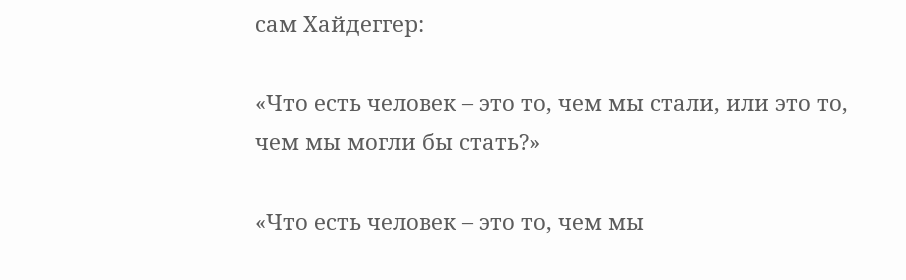сам Хайдеггер:

«Что есть человек – это то, чем мы стали, или это то, чем мы могли бы стать?»

«Что есть человек – это то, чем мы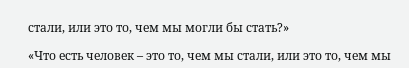стали, или это то, чем мы могли бы стать?»

«Что есть человек – это то, чем мы стали, или это то, чем мы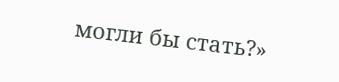могли бы стать?»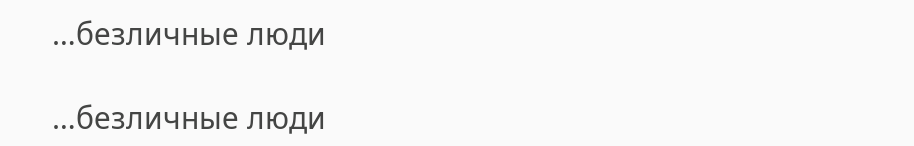…безличные люди

…безличные люди